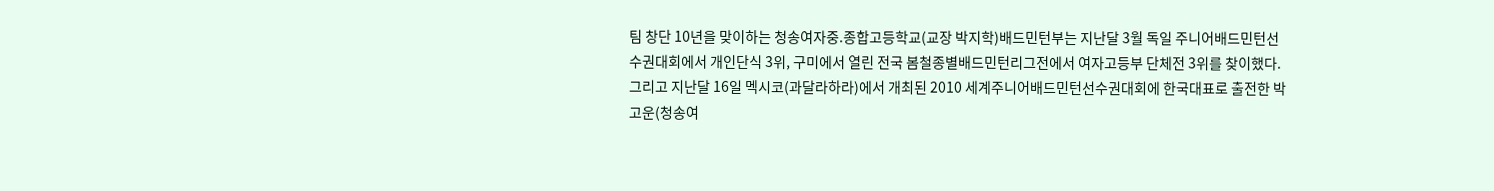팀 창단 10년을 맞이하는 청송여자중.종합고등학교(교장 박지학)배드민턴부는 지난달 3월 독일 주니어배드민턴선수권대회에서 개인단식 3위, 구미에서 열린 전국 봄철종별배드민턴리그전에서 여자고등부 단체전 3위를 찾이했다.
그리고 지난달 16일 멕시코(과달라하라)에서 개최된 2010 세계주니어배드민턴선수권대회에 한국대표로 출전한 박고운(청송여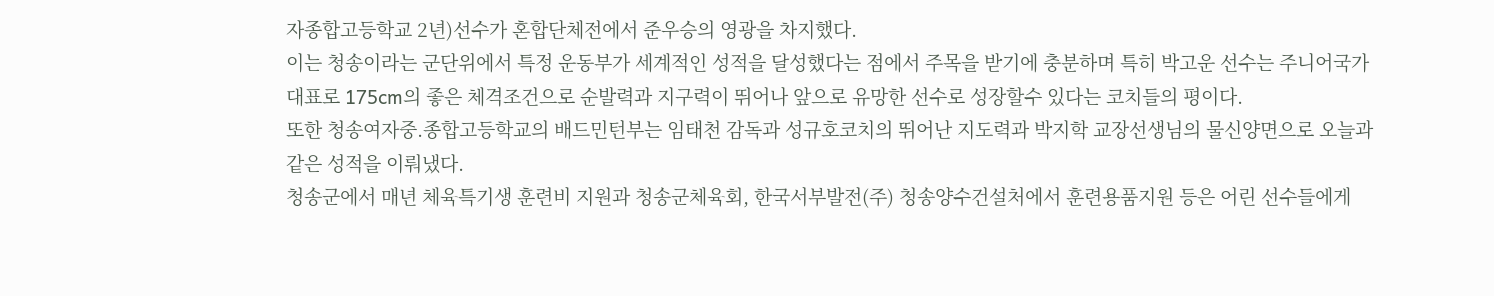자종합고등학교 2년)선수가 혼합단체전에서 준우승의 영광을 차지했다.
이는 청송이라는 군단위에서 특정 운동부가 세계적인 성적을 달성했다는 점에서 주목을 받기에 충분하며 특히 박고운 선수는 주니어국가대표로 175cm의 좋은 체격조건으로 순발력과 지구력이 뛰어나 앞으로 유망한 선수로 성장할수 있다는 코치들의 평이다.
또한 청송여자중.종합고등학교의 배드민턴부는 임태천 감독과 성규호코치의 뛰어난 지도력과 박지학 교장선생님의 물신양면으로 오늘과 같은 성적을 이뤄냈다.
청송군에서 매년 체육특기생 훈련비 지원과 청송군체육회, 한국서부발전(주) 청송양수건설처에서 훈련용품지원 등은 어린 선수들에게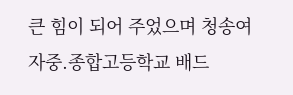큰 힘이 되어 주었으며 청송여자중.종합고등학교 배드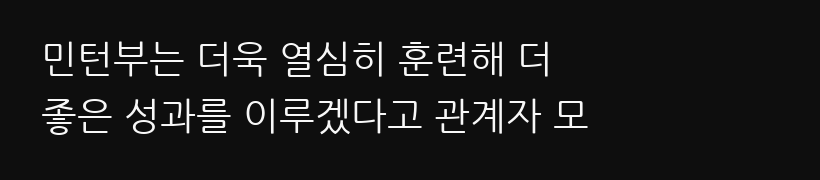민턴부는 더욱 열심히 훈련해 더 좋은 성과를 이루겠다고 관계자 모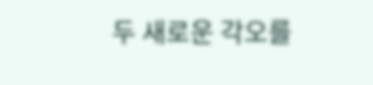두 새로운 각오를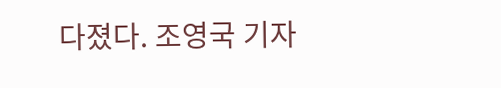다졌다. 조영국 기자